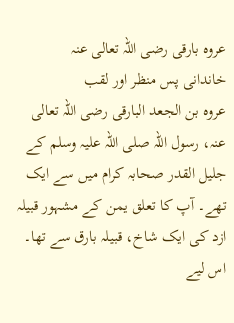عروہ بارقی رضی اللہ تعالی عنہ
خاندانی پس منظر اور لقب
عروہ بن الجعد البارقی رضی اللہ تعالی عنہ، رسول اللہ صلی اللہ علیہ وسلم کے جلیل القدر صحابہ کرام میں سے ایک تھے۔ آپ کا تعلق یمن کے مشہور قبیلہ ازد کی ایک شاخ، قبیلہ بارق سے تھا۔ اس لیے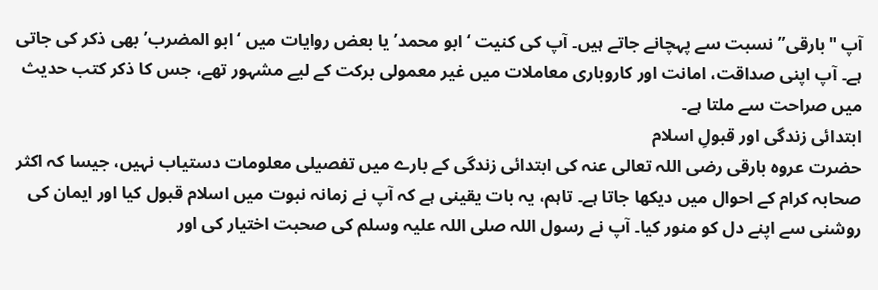آپ "بارقی” نسبت سے پہچانے جاتے ہیں۔ آپ کی کنیت ‘ابو محمد’ یا بعض روایات میں ‘ابو المضرب’ بھی ذکر کی جاتی ہے۔ آپ اپنی صداقت، امانت اور کاروباری معاملات میں غیر معمولی برکت کے لیے مشہور تھے، جس کا ذکر کتب حدیث میں صراحت سے ملتا ہے۔
ابتدائی زندگی اور قبولِ اسلام
حضرت عروہ بارقی رضی اللہ تعالی عنہ کی ابتدائی زندگی کے بارے میں تفصیلی معلومات دستیاب نہیں، جیسا کہ اکثر صحابہ کرام کے احوال میں دیکھا جاتا ہے۔ تاہم، یہ بات یقینی ہے کہ آپ نے زمانہ نبوت میں اسلام قبول کیا اور ایمان کی روشنی سے اپنے دل کو منور کیا۔ آپ نے رسول اللہ صلی اللہ علیہ وسلم کی صحبت اختیار کی اور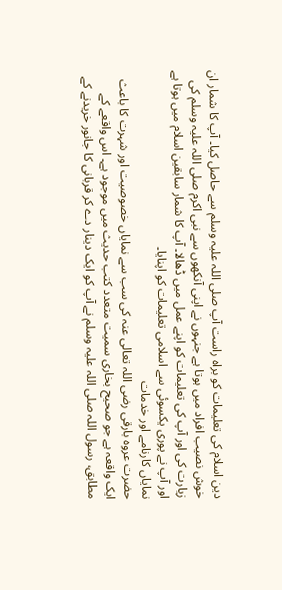دین اسلام کی تعلیمات کو براہ راست آپ صلی اللہ علیہ وسلم سے حاصل کیا۔ آپ کا شمار ان خوش نصیب افراد میں ہوتا ہے جنہوں نے اپنی آنکھوں سے نبی اکرم صلی اللہ علیہ وسلم کی زیارت کی اور آپ کی تعلیمات کو اپنے عمل میں ڈھالا۔ آپ کا شمار سابقین اسلام میں ہوتا ہے اور آپ نے پوری یکسوئی سے اسلامی تعلیمات کو اپنایا۔
نمایاں کارنامے اور خدمات
حضرت عروہ بارقی رضی اللہ تعالی عنہ کی سب سے نمایاں خصوصیت اور شہرت کا باعث ایک واقعہ ہے جو صحیح بخاری سمیت متعدد کتب حدیث میں موجود ہے۔ اس واقعے کے مطابق، رسول اللہ صلی اللہ علیہ وسلم نے آپ کو ایک دینار دے کر قربانی کا جانور خریدنے کے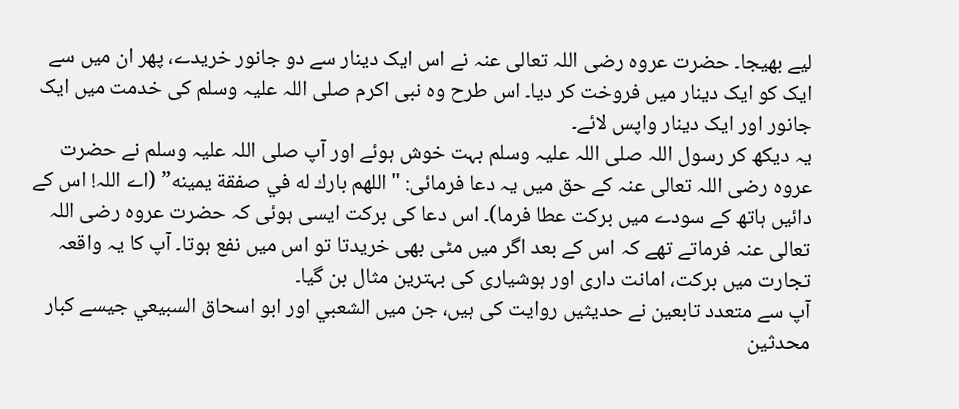لیے بھیجا۔ حضرت عروہ رضی اللہ تعالی عنہ نے اس ایک دینار سے دو جانور خریدے، پھر ان میں سے ایک کو ایک دینار میں فروخت کر دیا۔ اس طرح وہ نبی اکرم صلی اللہ علیہ وسلم کی خدمت میں ایک جانور اور ایک دینار واپس لائے۔
یہ دیکھ کر رسول اللہ صلی اللہ علیہ وسلم بہت خوش ہوئے اور آپ صلی اللہ علیہ وسلم نے حضرت عروہ رضی اللہ تعالی عنہ کے حق میں یہ دعا فرمائی: "اللهم بارك له في صفقة يمينه” (اے اللہ! اس کے دائیں ہاتھ کے سودے میں برکت عطا فرما)۔ اس دعا کی برکت ایسی ہوئی کہ حضرت عروہ رضی اللہ تعالی عنہ فرماتے تھے کہ اس کے بعد اگر میں مٹی بھی خریدتا تو اس میں نفع ہوتا۔ آپ کا یہ واقعہ تجارت میں برکت، امانت داری اور ہوشیاری کی بہترین مثال بن گیا۔
آپ سے متعدد تابعین نے حدیثیں روایت کی ہیں، جن میں الشعبي اور ابو اسحاق السبيعي جیسے کبار محدثین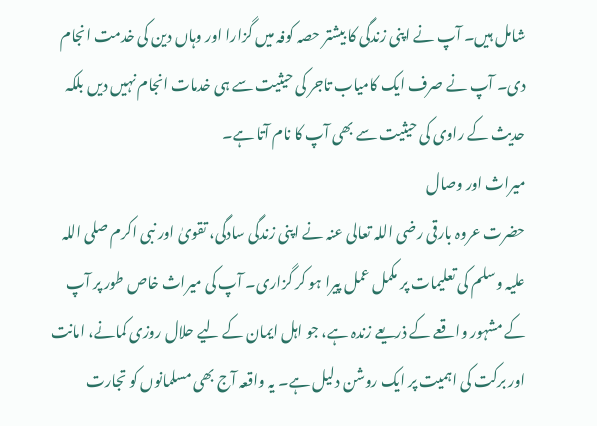شامل ہیں۔ آپ نے اپنی زندگی کا بیشتر حصہ کوفہ میں گزارا اور وہاں دین کی خدمت انجام دی۔ آپ نے صرف ایک کامیاب تاجر کی حیثیت سے ہی خدمات انجام نہیں دیں بلکہ حدیث کے راوی کی حیثیت سے بھی آپ کا نام آتا ہے۔
میراث اور وصال
حضرت عروہ بارقی رضی اللہ تعالی عنہ نے اپنی زندگی سادگی، تقویٰ اور نبی اکرم صلی اللہ علیہ وسلم کی تعلیمات پر مکمل عمل پیرا ہو کر گزاری۔ آپ کی میراث خاص طور پر آپ کے مشہور واقعے کے ذریعے زندہ ہے، جو اہل ایمان کے لیے حلال روزی کمانے، امانت اور برکت کی اہمیت پر ایک روشن دلیل ہے۔ یہ واقعہ آج بھی مسلمانوں کو تجارت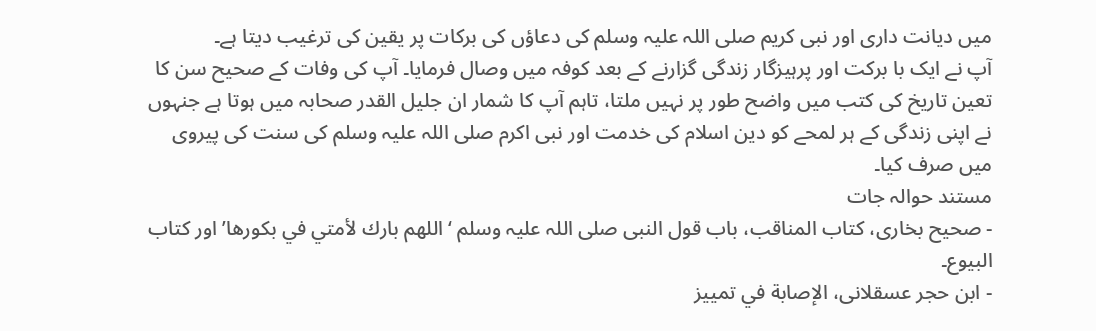میں دیانت داری اور نبی کریم صلی اللہ علیہ وسلم کی دعاؤں کی برکات پر یقین کی ترغیب دیتا ہے۔
آپ نے ایک با برکت اور پرہیزگار زندگی گزارنے کے بعد کوفہ میں وصال فرمایا۔ آپ کی وفات کے صحیح سن کا تعین تاریخ کی کتب میں واضح طور پر نہیں ملتا، تاہم آپ کا شمار ان جلیل القدر صحابہ میں ہوتا ہے جنہوں نے اپنی زندگی کے ہر لمحے کو دین اسلام کی خدمت اور نبی اکرم صلی اللہ علیہ وسلم کی سنت کی پیروی میں صرف کیا۔
مستند حوالہ جات
- صحیح بخاری، کتاب المناقب، باب قول النبی صلی اللہ علیہ وسلم ‘اللهم بارك لأمتي في بكورها’ اور کتاب البیوع۔
- ابن حجر عسقلانی، الإصابة في تمييز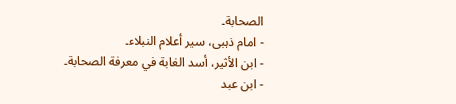الصحابة۔
- امام ذہبی، سير أعلام النبلاء۔
- ابن الأثير، أسد الغابة في معرفة الصحابة۔
- ابن عبد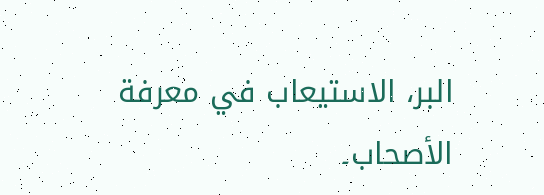البر، الاستيعاب في معرفة الأصحاب۔